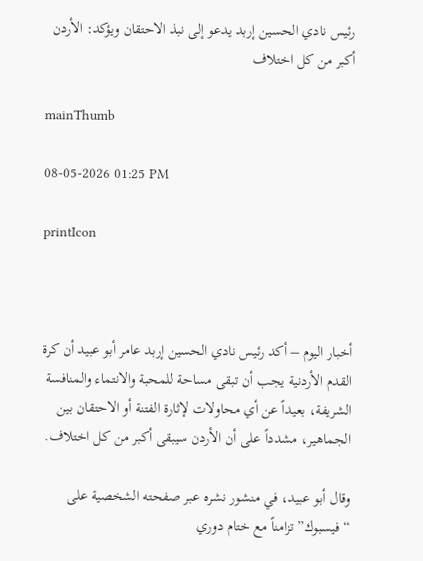رئيس نادي الحسين إربد يدعو إلى نبذ الاحتقان ويؤكد: الأردن أكبر من كل اختلاف

mainThumb

08-05-2026 01:25 PM

printIcon



أخبار اليوم – أكد رئيس نادي الحسين إربد عامر أبو عبيد أن كرة القدم الأردنية يجب أن تبقى مساحة للمحبة والانتماء والمنافسة الشريفة، بعيداً عن أي محاولات لإثارة الفتنة أو الاحتقان بين الجماهير، مشدداً على أن الأردن سيبقى أكبر من كل اختلاف.

وقال أبو عبيد، في منشور نشره عبر صفحته الشخصية على “فيسبوك” تزامناً مع ختام دوري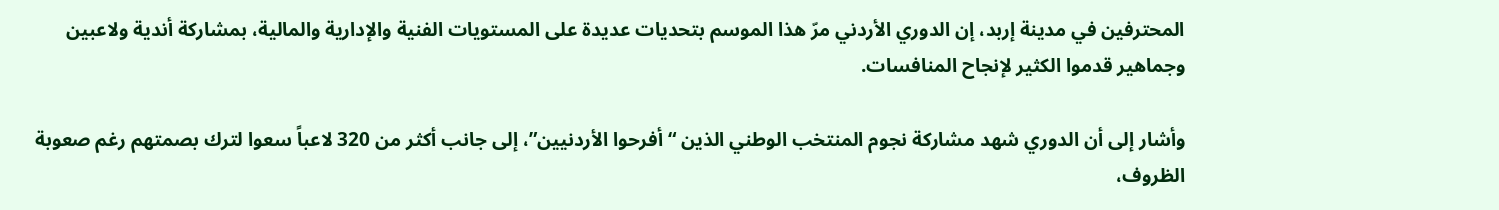المحترفين في مدينة إربد، إن الدوري الأردني مرّ هذا الموسم بتحديات عديدة على المستويات الفنية والإدارية والمالية، بمشاركة أندية ولاعبين وجماهير قدموا الكثير لإنجاح المنافسات.

وأشار إلى أن الدوري شهد مشاركة نجوم المنتخب الوطني الذين “أفرحوا الأردنيين”، إلى جانب أكثر من 320 لاعباً سعوا لترك بصمتهم رغم صعوبة الظروف،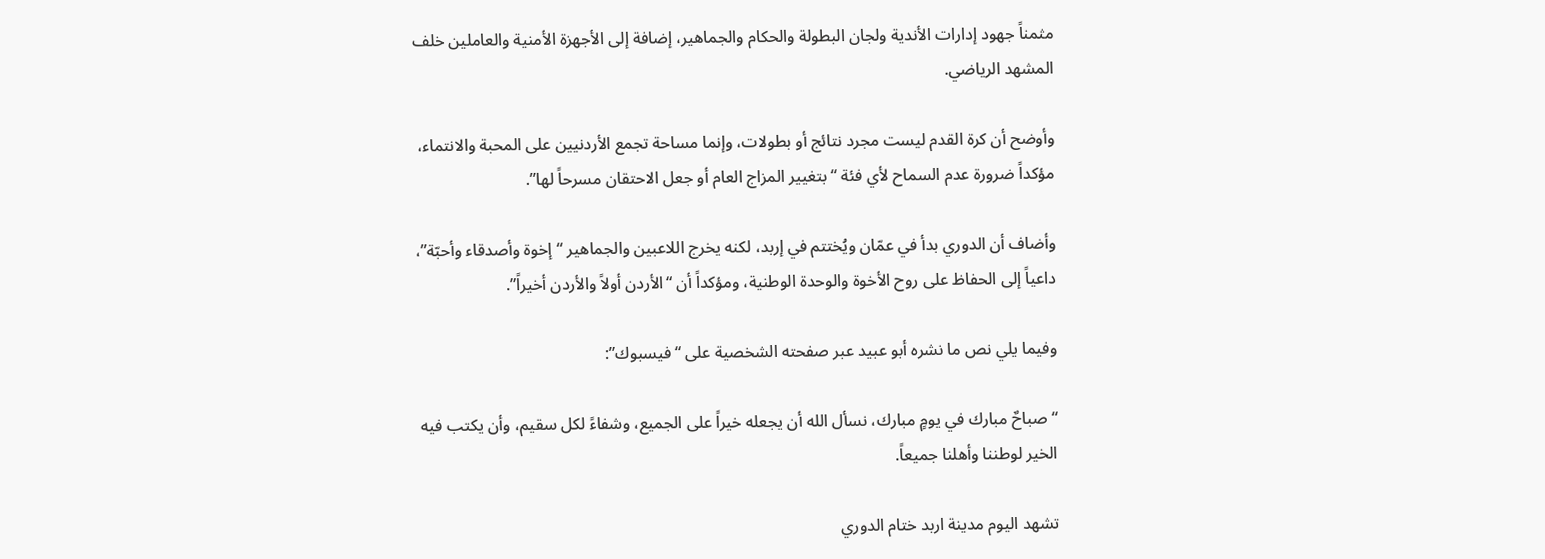مثمناً جهود إدارات الأندية ولجان البطولة والحكام والجماهير، إضافة إلى الأجهزة الأمنية والعاملين خلف المشهد الرياضي.

وأوضح أن كرة القدم ليست مجرد نتائج أو بطولات، وإنما مساحة تجمع الأردنيين على المحبة والانتماء، مؤكداً ضرورة عدم السماح لأي فئة “بتغيير المزاج العام أو جعل الاحتقان مسرحاً لها”.

وأضاف أن الدوري بدأ في عمّان ويُختتم في إربد، لكنه يخرج اللاعبين والجماهير “إخوة وأصدقاء وأحبّة”، داعياً إلى الحفاظ على روح الأخوة والوحدة الوطنية، ومؤكداً أن “الأردن أولاً والأردن أخيراً”.

وفيما يلي نص ما نشره أبو عبيد عبر صفحته الشخصية على “فيسبوك”:

“صباحٌ مبارك في يومٍ مبارك، نسأل الله أن يجعله خيراً على الجميع، وشفاءً لكل سقيم، وأن يكتب فيه الخير لوطننا وأهلنا جميعاً.

تشهد اليوم مدينة اربد ختام الدوري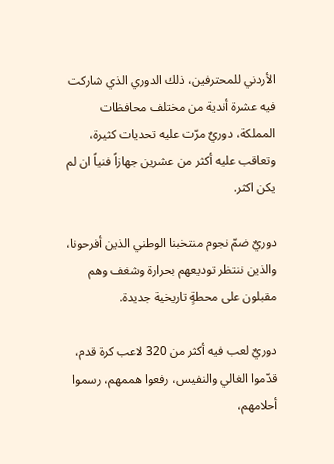الأردني للمحترفين، ذلك الدوري الذي شاركت فيه عشرة أندية من مختلف محافظات المملكة، دوريٌ مرّت عليه تحديات كثيرة، وتعاقب عليه أكثر من عشرين جهازاً فنياً ان لم يكن اكثر.

دوريٌ ضمّ نجوم منتخبنا الوطني الذين أفرحونا، والذين ننتظر توديعهم بحرارة وشغف وهم مقبلون على محطةٍ تاريخية جديدة.

دوريٌ لعب فيه أكثر من 320 لاعب كرة قدم، قدّموا الغالي والنفيس، رفعوا هممهم، رسموا أحلامهم،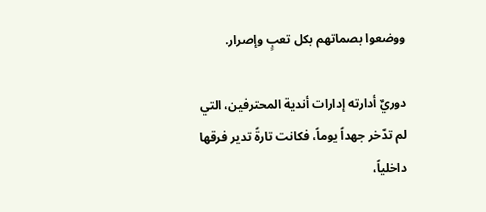ووضعوا بصماتهم بكل تعبٍ وإصرار.

دوريٌ أدارته إدارات أندية المحترفين، التي لم تدّخر جهداً يوماً، فكانت تارةً تدير فرقها داخلياً،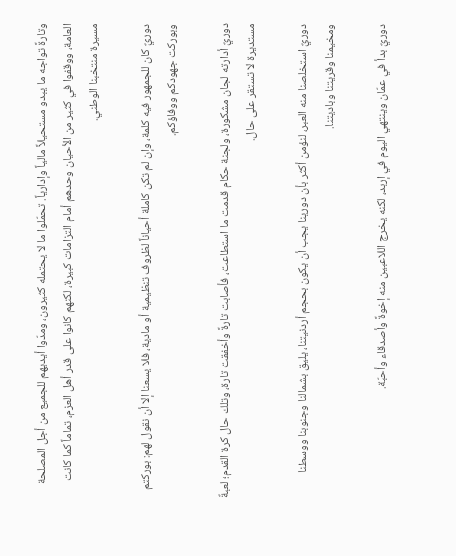وتارةً تواجه ما يبدو مستحيلاً مالياً وإدارياً. تحمّلوا ما لا يحتمله كثيرون، ومدّوا أيديهم للجميع من أجل المصلحة العامة، ووقفوا في كثير من الأحيان وحدهم أمام التزامات كبيرة، لكنهم كانوا على قدر أهل العزم، تماماً كما كانت مسيرة منتخبنا الوطني.

دوريٌ كان للجمهور فيه كلمة، وإن لم تكن كاملة أحياناً لظروف تنظيمية أو مادية، فلا يسعنا إلا أن نقول لهم: بوركتم وبوركت جهودكم ووفاؤكم.

دوريٌ أدارته لجان مشكورة، ولجنة حكام قدمت ما استطاعت، فأصابت تارةً وأخفقت تارة، وتلك حال كرة القدم؛ لعبةٌ مستديرة لا تستقر على حال.

دوريٌ استخلصنا منه العبر، لنؤمن أكثر بأن دورينا يجب أن يكون بحجم أردنيتنا، يليق بشمالنا وجنوبنا ووسطنا ومخيمنا وقريتنا وباديتنا.

دوريٌ بدأ في عمّان وينتهي اليوم في إربد، لكنه يخرج اللاعبين منه إخوةً وأصدقاء وأحبّة.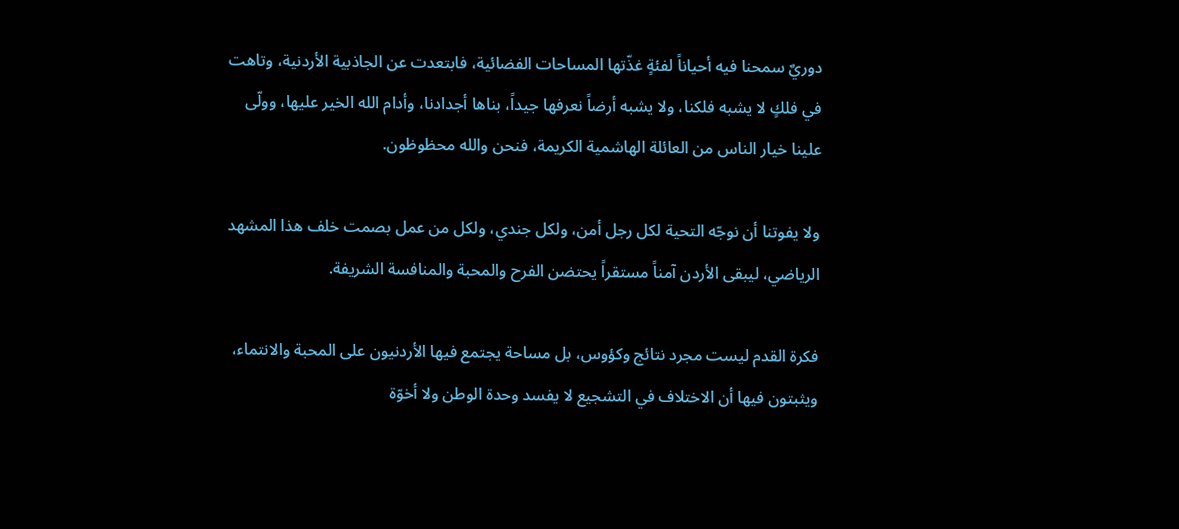دوريٌ سمحنا فيه أحياناً لفئةٍ غذّتها المساحات الفضائية، فابتعدت عن الجاذبية الأردنية، وتاهت في فلكٍ لا يشبه فلكنا، ولا يشبه أرضاً نعرفها جيداً، بناها أجدادنا، وأدام الله الخير عليها، وولّى علينا خيار الناس من العائلة الهاشمية الكريمة، فنحن والله محظوظون.

ولا يفوتنا أن نوجّه التحية لكل رجل أمن، ولكل جندي، ولكل من عمل بصمت خلف هذا المشهد الرياضي، ليبقى الأردن آمناً مستقراً يحتضن الفرح والمحبة والمنافسة الشريفة.

فكرة القدم ليست مجرد نتائج وكؤوس، بل مساحة يجتمع فيها الأردنيون على المحبة والانتماء، ويثبتون فيها أن الاختلاف في التشجيع لا يفسد وحدة الوطن ولا أخوّة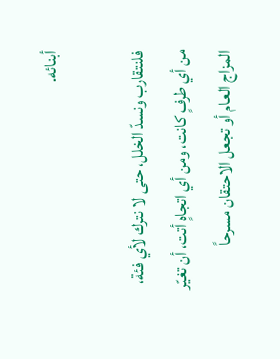أبنائه.

فلنتقارب ونسدّ الخلل، حتى لا نترك لأي فئة، من أي طرفٍ كانت، ومن أي اتجاهٍ أتت، أن تغيّر المزاج العام أو تجعل الاحتقان مسرحاً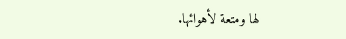لها ومتعة لأهوائها.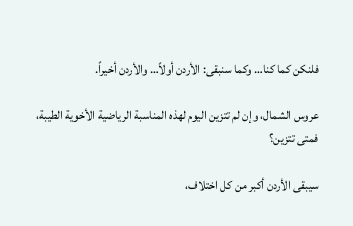فلنكن كما كنا… وكما سنبقى: الأردن أولاً… والأردن أخيراً.

عروس الشمال، وإن لم تتزين اليوم لهذه المناسبة الرياضية الأخوية الطيبة، فمتى تتزين؟

سيبقى الأردن أكبر من كل اختلاف،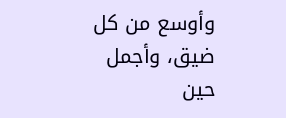وأوسع من كل ضيق، وأجمل حين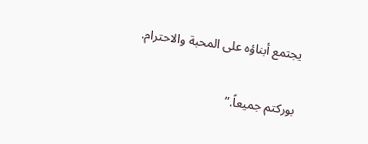يجتمع أبناؤه على المحبة والاحترام.

بوركتم جميعاً.”